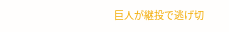巨人が継投で逃げ切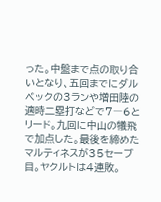った。中盤まで点の取り合いとなり、五回までにダルベックの3ランや増田陸の適時二塁打などで7―6とリード。九回に中山の犠飛で加点した。最後を締めたマルティネスが35セーブ目。ヤクルトは4連敗。